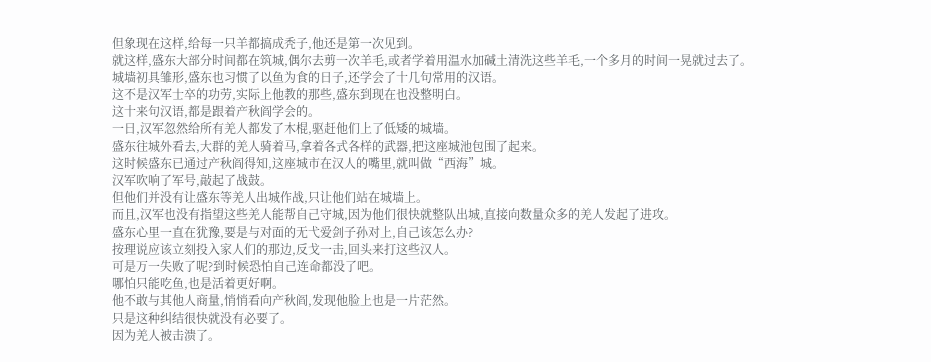但象现在这样,给每一只羊都搞成秃子,他还是第一次见到。
就这样,盛东大部分时间都在筑城,偶尔去剪一次羊毛,或者学着用温水加碱土清洗这些羊毛,一个多月的时间一晃就过去了。
城墙初具雏形,盛东也习惯了以鱼为食的日子,还学会了十几句常用的汉语。
这不是汉军士卒的功劳,实际上他教的那些,盛东到现在也没整明白。
这十来句汉语,都是跟着产秋阎学会的。
一日,汉军忽然给所有羌人都发了木棍,驱赶他们上了低矮的城墙。
盛东往城外看去,大群的羌人骑着马,拿着各式各样的武器,把这座城池包围了起来。
这时候盛东已通过产秋阎得知,这座城市在汉人的嘴里,就叫做“西海”城。
汉军吹响了军号,敲起了战鼓。
但他们并没有让盛东等羌人出城作战,只让他们站在城墙上。
而且,汉军也没有指望这些羌人能帮自己守城,因为他们很快就整队出城,直接向数量众多的羌人发起了进攻。
盛东心里一直在犹豫,要是与对面的无弋爱剑子孙对上,自己该怎么办?
按理说应该立刻投入家人们的那边,反戈一击,回头来打这些汉人。
可是万一失败了呢?到时候恐怕自己连命都没了吧。
哪怕只能吃鱼,也是活着更好啊。
他不敢与其他人商量,悄悄看向产秋阎,发现他脸上也是一片茫然。
只是这种纠结很快就没有必要了。
因为羌人被击溃了。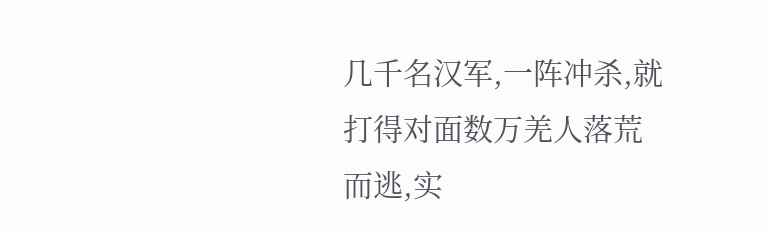几千名汉军,一阵冲杀,就打得对面数万羌人落荒而逃,实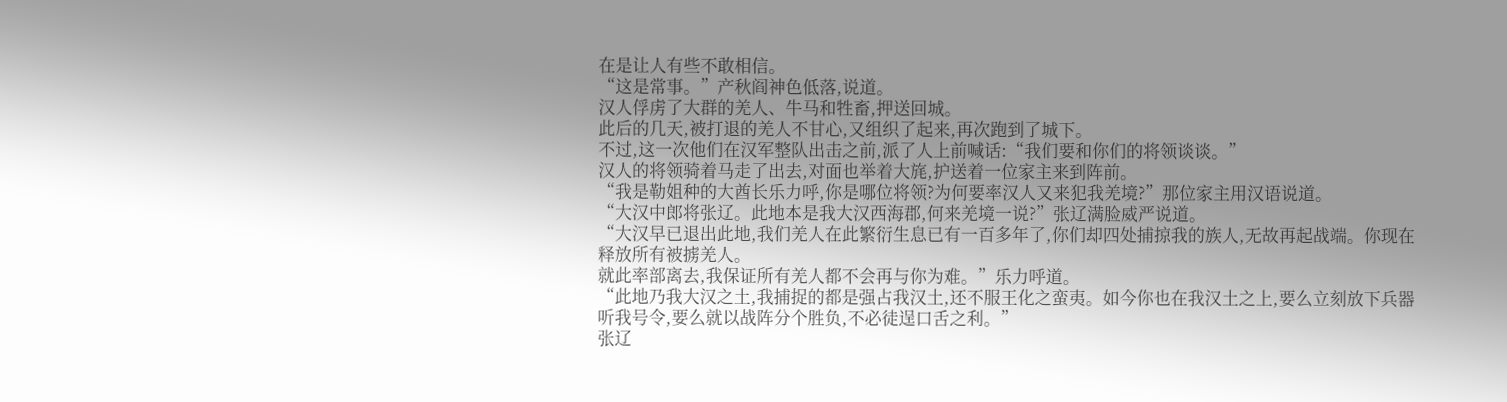在是让人有些不敢相信。
“这是常事。”产秋阎神色低落,说道。
汉人俘虏了大群的羌人、牛马和牲畜,押送回城。
此后的几天,被打退的羌人不甘心,又组织了起来,再次跑到了城下。
不过,这一次他们在汉军整队出击之前,派了人上前喊话:“我们要和你们的将领谈谈。”
汉人的将领骑着马走了出去,对面也举着大旄,护送着一位家主来到阵前。
“我是勒姐种的大酋长乐力呼,你是哪位将领?为何要率汉人又来犯我羌境?”那位家主用汉语说道。
“大汉中郎将张辽。此地本是我大汉西海郡,何来羌境一说?”张辽满脸威严说道。
“大汉早已退出此地,我们羌人在此繁衍生息已有一百多年了,你们却四处捕掠我的族人,无故再起战端。你现在释放所有被掳羌人。
就此率部离去,我保证所有羌人都不会再与你为难。”乐力呼道。
“此地乃我大汉之土,我捕捉的都是强占我汉土,还不服王化之蛮夷。如今你也在我汉土之上,要么立刻放下兵器听我号令,要么就以战阵分个胜负,不必徒逞口舌之利。”
张辽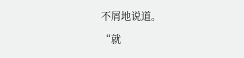不屑地说道。
“就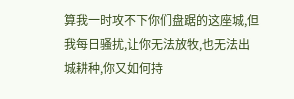算我一时攻不下你们盘踞的这座城,但我每日骚扰,让你无法放牧,也无法出城耕种,你又如何持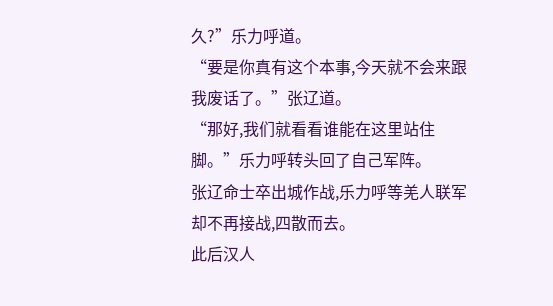久?”乐力呼道。
“要是你真有这个本事,今天就不会来跟我废话了。”张辽道。
“那好,我们就看看谁能在这里站住脚。”乐力呼转头回了自己军阵。
张辽命士卒出城作战,乐力呼等羌人联军却不再接战,四散而去。
此后汉人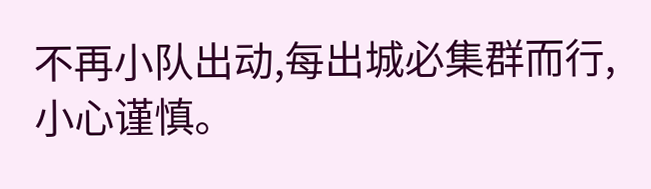不再小队出动,每出城必集群而行,小心谨慎。